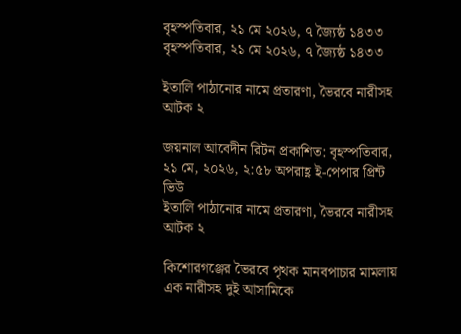বৃহস্পতিবার, ২১ মে ২০২৬, ৭ জ্যৈষ্ঠ ১৪৩৩
বৃহস্পতিবার, ২১ মে ২০২৬, ৭ জ্যৈষ্ঠ ১৪৩৩

ইতালি পাঠানোর নামে প্রতারণা, ভৈরবে নারীসহ আটক ২

জয়নাল আবেদীন রিটন প্রকাশিত: বৃহস্পতিবার, ২১ মে, ২০২৬, ২:৫৮ অপরাহ্ণ ই-পেপার প্রিন্ট ভিউ
ইতালি পাঠানোর নামে প্রতারণা, ভৈরবে নারীসহ আটক ২

কিশোরগঞ্জের ভৈরবে পৃথক মানবপাচার মামলায় এক নারীসহ দুই আসামিকে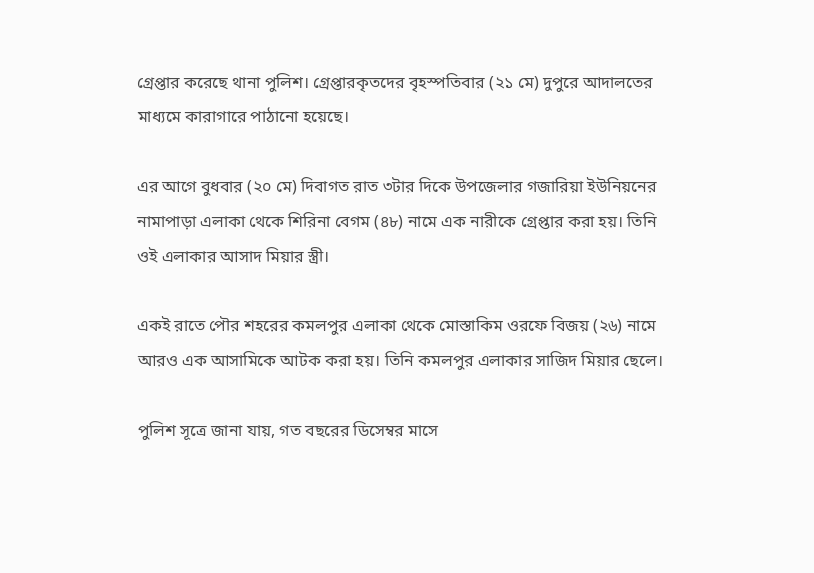গ্রেপ্তার করেছে থানা পুলিশ। গ্রেপ্তারকৃতদের বৃহস্পতিবার (২১ মে) দুপুরে আদালতের মাধ্যমে কারাগারে পাঠানো হয়েছে।

এর আগে বুধবার (২০ মে) দিবাগত রাত ৩টার দিকে উপজেলার গজারিয়া ইউনিয়নের নামাপাড়া এলাকা থেকে শিরিনা বেগম (৪৮) নামে এক নারীকে গ্রেপ্তার করা হয়। তিনি ওই এলাকার আসাদ মিয়ার স্ত্রী।

একই রাতে পৌর শহরের কমলপুর এলাকা থেকে মোস্তাকিম ওরফে বিজয় (২৬) নামে আরও এক আসামিকে আটক করা হয়। তিনি কমলপুর এলাকার সাজিদ মিয়ার ছেলে।

পুলিশ সূত্রে জানা যায়, গত বছরের ডিসেম্বর মাসে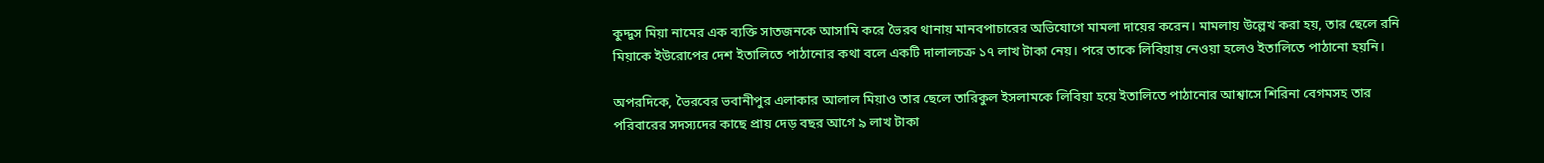কুদ্দুস মিয়া নামের এক ব্যক্তি সাতজনকে আসামি করে ভৈরব থানায় মানবপাচারের অভিযোগে মামলা দায়ের করেন। মামলায় উল্লেখ করা হয়, তার ছেলে রনি মিয়াকে ইউরোপের দেশ ইতালিতে পাঠানোর কথা বলে একটি দালালচক্র ১৭ লাখ টাকা নেয়। পরে তাকে লিবিয়ায় নেওয়া হলেও ইতালিতে পাঠানো হয়নি।

অপরদিকে, ভৈরবের ভবানীপুর এলাকার আলাল মিয়াও তার ছেলে তারিকুল ইসলামকে লিবিয়া হয়ে ইতালিতে পাঠানোর আশ্বাসে শিরিনা বেগমসহ তার পরিবারের সদস্যদের কাছে প্রায় দেড় বছর আগে ৯ লাখ টাকা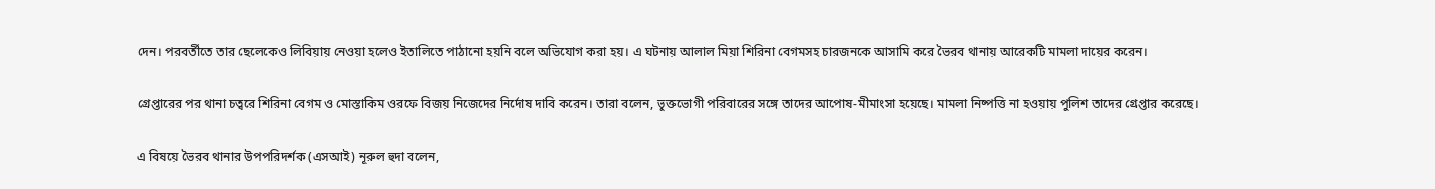দেন। পরবর্তীতে তার ছেলেকেও লিবিয়ায় নেওয়া হলেও ইতালিতে পাঠানো হয়নি বলে অভিযোগ করা হয়। এ ঘটনায় আলাল মিয়া শিরিনা বেগমসহ চারজনকে আসামি করে ভৈরব থানায় আরেকটি মামলা দায়ের করেন।

গ্রেপ্তারের পর থানা চত্বরে শিরিনা বেগম ও মোস্তাকিম ওরফে বিজয় নিজেদের নির্দোষ দাবি করেন। তারা বলেন, ভুক্তভোগী পরিবারের সঙ্গে তাদের আপোষ-মীমাংসা হয়েছে। মামলা নিষ্পত্তি না হওয়ায় পুলিশ তাদের গ্রেপ্তার করেছে।

এ বিষয়ে ভৈরব থানার উপপরিদর্শক (এসআই) নূরুল হুদা বলেন,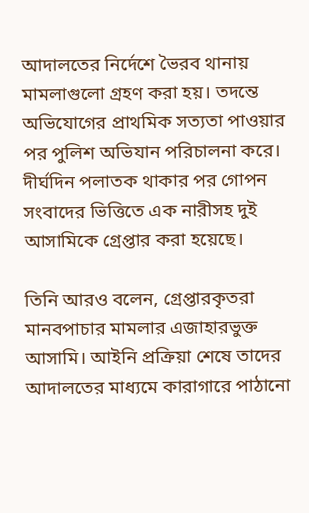আদালতের নির্দেশে ভৈরব থানায় মামলাগুলো গ্রহণ করা হয়। তদন্তে অভিযোগের প্রাথমিক সত্যতা পাওয়ার পর পুলিশ অভিযান পরিচালনা করে। দীর্ঘদিন পলাতক থাকার পর গোপন সংবাদের ভিত্তিতে এক নারীসহ দুই আসামিকে গ্রেপ্তার করা হয়েছে।

তিনি আরও বলেন, গ্রেপ্তারকৃতরা মানবপাচার মামলার এজাহারভুক্ত আসামি। আইনি প্রক্রিয়া শেষে তাদের আদালতের মাধ্যমে কারাগারে পাঠানো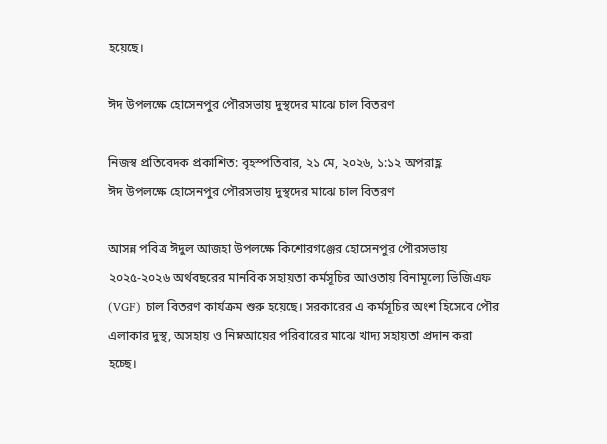হয়েছে।

ঈদ উপলক্ষে হোসেনপুর পৌরসভায় দুস্থদের মাঝে চাল বিতরণ

নিজস্ব প্রতিবেদক প্রকাশিত: বৃহস্পতিবার, ২১ মে, ২০২৬, ১:১২ অপরাহ্ণ
ঈদ উপলক্ষে হোসেনপুর পৌরসভায় দুস্থদের মাঝে চাল বিতরণ

আসন্ন পবিত্র ঈদুল আজহা উপলক্ষে কিশোরগঞ্জের হোসেনপুর পৌরসভায় ২০২৫-২০২৬ অর্থবছরের মানবিক সহায়তা কর্মসূচির আওতায় বিনামূল্যে ভিজিএফ (VGF) চাল বিতরণ কার্যক্রম শুরু হয়েছে। সরকারের এ কর্মসূচির অংশ হিসেবে পৌর এলাকার দুস্থ, অসহায় ও নিম্নআয়ের পরিবারের মাঝে খাদ্য সহায়তা প্রদান করা হচ্ছে।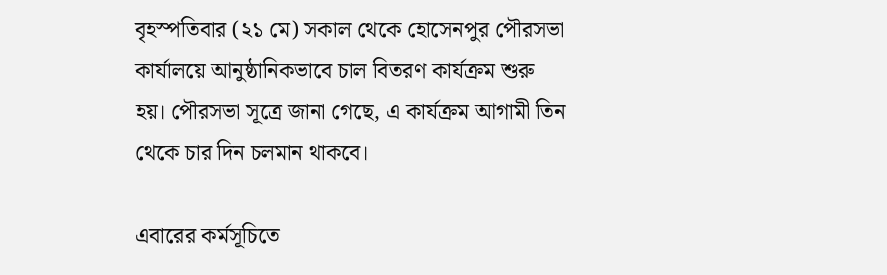বৃহস্পতিবার (২১ মে) সকাল থেকে হোসেনপুর পৌরসভা কার্যালয়ে আনুষ্ঠানিকভাবে চাল বিতরণ কার্যক্রম শুরু হয়। পৌরসভা সূত্রে জানা গেছে, এ কার্যক্রম আগামী তিন থেকে চার দিন চলমান থাকবে।

এবারের কর্মসূচিতে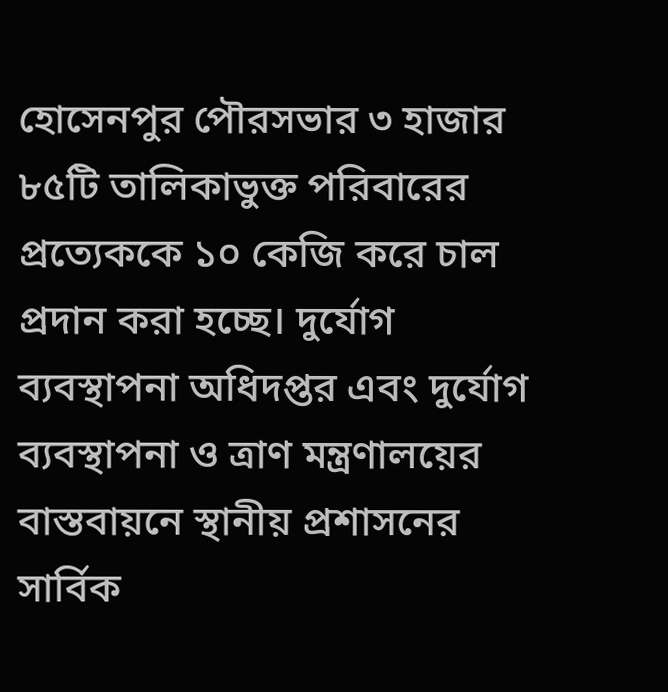হোসেনপুর পৌরসভার ৩ হাজার ৮৫টি তালিকাভুক্ত পরিবারের প্রত্যেককে ১০ কেজি করে চাল প্রদান করা হচ্ছে। দুর্যোগ ব্যবস্থাপনা অধিদপ্তর এবং দুর্যোগ ব্যবস্থাপনা ও ত্রাণ মন্ত্রণালয়ের বাস্তবায়নে স্থানীয় প্রশাসনের সার্বিক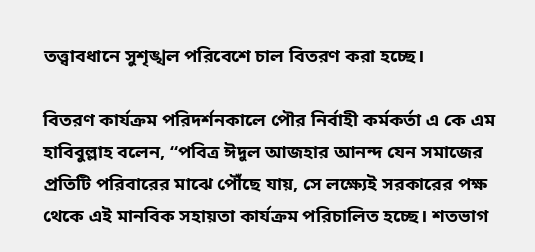তত্ত্বাবধানে সুশৃঙ্খল পরিবেশে চাল বিতরণ করা হচ্ছে।

বিতরণ কার্যক্রম পরিদর্শনকালে পৌর নির্বাহী কর্মকর্তা এ কে এম হাবিবুল্লাহ বলেন, “পবিত্র ঈদুল আজহার আনন্দ যেন সমাজের প্রতিটি পরিবারের মাঝে পৌঁছে যায়, সে লক্ষ্যেই সরকারের পক্ষ থেকে এই মানবিক সহায়তা কার্যক্রম পরিচালিত হচ্ছে। শতভাগ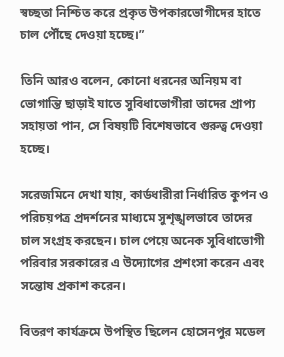স্বচ্ছতা নিশ্চিত করে প্রকৃত উপকারভোগীদের হাতে চাল পৌঁছে দেওয়া হচ্ছে।”

তিনি আরও বলেন, কোনো ধরনের অনিয়ম বা ভোগান্তি ছাড়াই যাতে সুবিধাভোগীরা তাদের প্রাপ্য সহায়তা পান, সে বিষয়টি বিশেষভাবে গুরুত্ব দেওয়া হচ্ছে।

সরেজমিনে দেখা যায়, কার্ডধারীরা নির্ধারিত কুপন ও পরিচয়পত্র প্রদর্শনের মাধ্যমে সুশৃঙ্খলভাবে তাদের চাল সংগ্রহ করছেন। চাল পেয়ে অনেক সুবিধাভোগী পরিবার সরকারের এ উদ্যোগের প্রশংসা করেন এবং সন্তোষ প্রকাশ করেন।

বিতরণ কার্যক্রমে উপস্থিত ছিলেন হোসেনপুর মডেল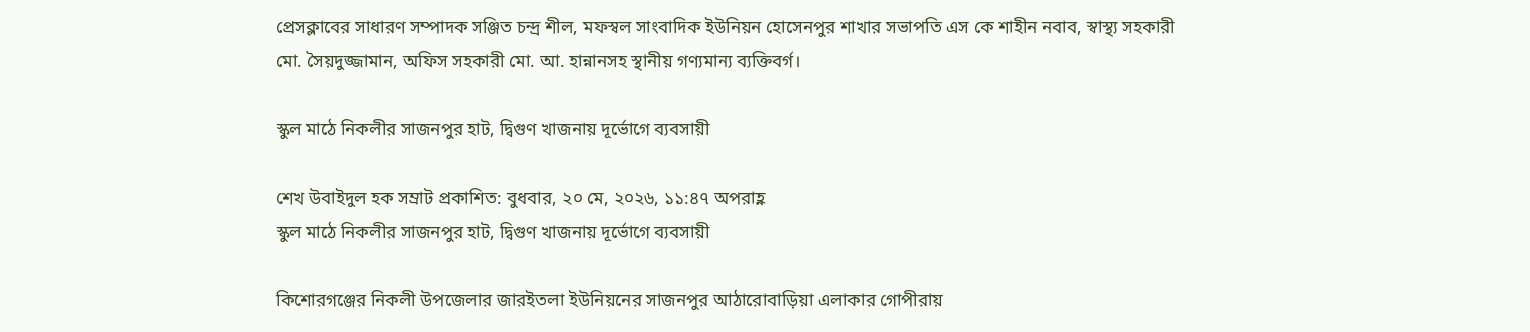প্রেসক্লাবের সাধারণ সম্পাদক সঞ্জিত চন্দ্র শীল, মফস্বল সাংবাদিক ইউনিয়ন হোসেনপুর শাখার সভাপতি এস কে শাহীন নবাব, স্বাস্থ্য সহকারী মো. সৈয়দুজ্জামান, অফিস সহকারী মো. আ. হান্নানসহ স্থানীয় গণ্যমান্য ব্যক্তিবর্গ।

স্কুল মাঠে নিকলীর সাজনপুর হাট, দ্বিগুণ খাজনায় দূর্ভোগে ব্যবসায়ী

শেখ উবাইদুল হক সম্রাট প্রকাশিত: বুধবার, ২০ মে, ২০২৬, ১১:৪৭ অপরাহ্ণ
স্কুল মাঠে নিকলীর সাজনপুর হাট, দ্বিগুণ খাজনায় দূর্ভোগে ব্যবসায়ী

কিশোরগঞ্জের নিকলী উপজেলার জারইতলা ইউনিয়নের সাজনপুর আঠারোবাড়িয়া এলাকার গোপীরায়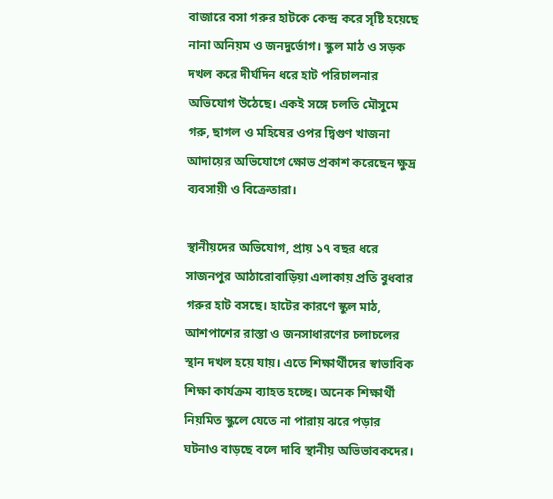বাজারে বসা গরুর হাটকে কেন্দ্র করে সৃষ্টি হয়েছে নানা অনিয়ম ও জনদুর্ভোগ। স্কুল মাঠ ও সড়ক দখল করে দীর্ঘদিন ধরে হাট পরিচালনার অভিযোগ উঠেছে। একই সঙ্গে চলতি মৌসুমে গরু, ছাগল ও মহিষের ওপর দ্বিগুণ খাজনা আদায়ের অভিযোগে ক্ষোভ প্রকাশ করেছেন ক্ষুদ্র ব্যবসায়ী ও বিক্রেতারা।

স্থানীয়দের অভিযোগ, প্রায় ১৭ বছর ধরে সাজনপুর আঠারোবাড়িয়া এলাকায় প্রতি বুধবার গরুর হাট বসছে। হাটের কারণে স্কুল মাঠ, আশপাশের রাস্তা ও জনসাধারণের চলাচলের স্থান দখল হয়ে যায়। এতে শিক্ষার্থীদের স্বাভাবিক শিক্ষা কার্যক্রম ব্যাহত হচ্ছে। অনেক শিক্ষার্থী নিয়মিত স্কুলে যেতে না পারায় ঝরে পড়ার ঘটনাও বাড়ছে বলে দাবি স্থানীয় অভিভাবকদের।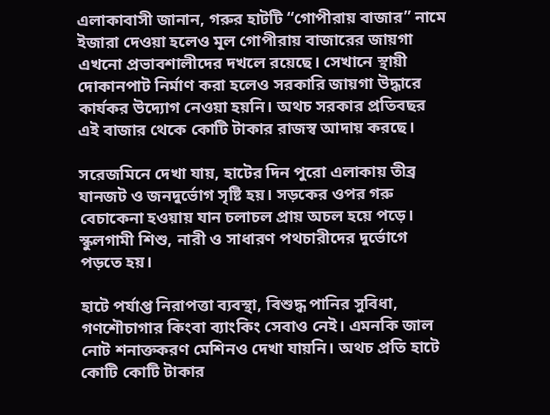এলাকাবাসী জানান, গরুর হাটটি “গোপীরায় বাজার” নামে ইজারা দেওয়া হলেও মূল গোপীরায় বাজারের জায়গা এখনো প্রভাবশালীদের দখলে রয়েছে। সেখানে স্থায়ী দোকানপাট নির্মাণ করা হলেও সরকারি জায়গা উদ্ধারে কার্যকর উদ্যোগ নেওয়া হয়নি। অথচ সরকার প্রতিবছর এই বাজার থেকে কোটি টাকার রাজস্ব আদায় করছে।

সরেজমিনে দেখা যায়, হাটের দিন পুরো এলাকায় তীব্র যানজট ও জনদুর্ভোগ সৃষ্টি হয়। সড়কের ওপর গরু বেচাকেনা হওয়ায় যান চলাচল প্রায় অচল হয়ে পড়ে। স্কুলগামী শিশু, নারী ও সাধারণ পথচারীদের দুর্ভোগে পড়তে হয়।

হাটে পর্যাপ্ত নিরাপত্তা ব্যবস্থা, বিশুদ্ধ পানির সুবিধা, গণশৌচাগার কিংবা ব্যাংকিং সেবাও নেই। এমনকি জাল নোট শনাক্তকরণ মেশিনও দেখা যায়নি। অথচ প্রতি হাটে কোটি কোটি টাকার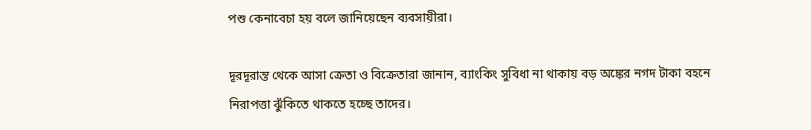পশু কেনাবেচা হয় বলে জানিয়েছেন ব্যবসায়ীরা।

দূরদূরান্ত থেকে আসা ক্রেতা ও বিক্রেতারা জানান, ব্যাংকিং সুবিধা না থাকায় বড় অঙ্কের নগদ টাকা বহনে নিরাপত্তা ঝুঁকিতে থাকতে হচ্ছে তাদের।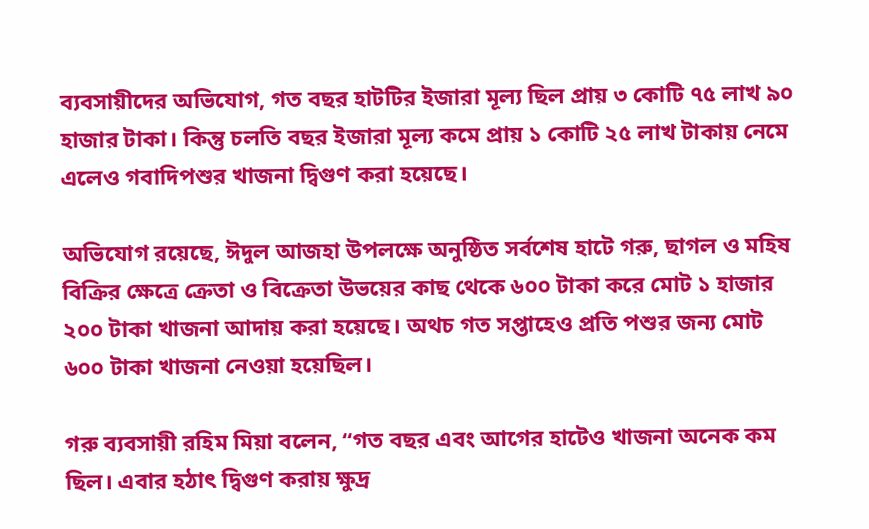ব্যবসায়ীদের অভিযোগ, গত বছর হাটটির ইজারা মূল্য ছিল প্রায় ৩ কোটি ৭৫ লাখ ৯০ হাজার টাকা। কিন্তু চলতি বছর ইজারা মূল্য কমে প্রায় ১ কোটি ২৫ লাখ টাকায় নেমে এলেও গবাদিপশুর খাজনা দ্বিগুণ করা হয়েছে।

অভিযোগ রয়েছে, ঈদুল আজহা উপলক্ষে অনুষ্ঠিত সর্বশেষ হাটে গরু, ছাগল ও মহিষ বিক্রির ক্ষেত্রে ক্রেতা ও বিক্রেতা উভয়ের কাছ থেকে ৬০০ টাকা করে মোট ১ হাজার ২০০ টাকা খাজনা আদায় করা হয়েছে। অথচ গত সপ্তাহেও প্রতি পশুর জন্য মোট ৬০০ টাকা খাজনা নেওয়া হয়েছিল।

গরু ব্যবসায়ী রহিম মিয়া বলেন, “গত বছর এবং আগের হাটেও খাজনা অনেক কম ছিল। এবার হঠাৎ দ্বিগুণ করায় ক্ষুদ্র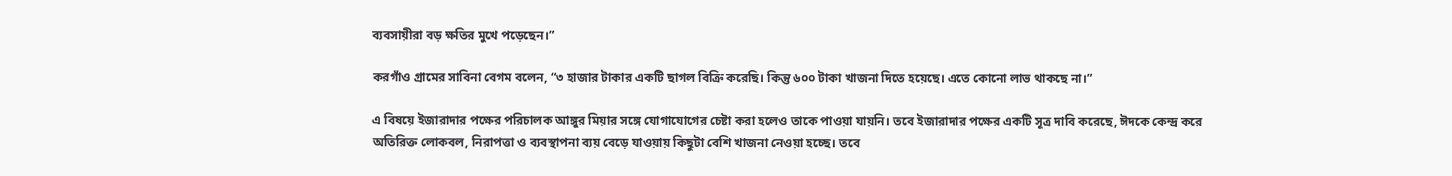ব্যবসায়ীরা বড় ক্ষতির মুখে পড়েছেন।”

করগাঁও গ্রামের সাবিনা বেগম বলেন, “৩ হাজার টাকার একটি ছাগল বিক্রি করেছি। কিন্তু ৬০০ টাকা খাজনা দিতে হয়েছে। এতে কোনো লাভ থাকছে না।”

এ বিষয়ে ইজারাদার পক্ষের পরিচালক আঙ্গুর মিয়ার সঙ্গে যোগাযোগের চেষ্টা করা হলেও তাকে পাওয়া যায়নি। তবে ইজারাদার পক্ষের একটি সূত্র দাবি করেছে, ঈদকে কেন্দ্র করে অতিরিক্ত লোকবল, নিরাপত্তা ও ব্যবস্থাপনা ব্যয় বেড়ে যাওয়ায় কিছুটা বেশি খাজনা নেওয়া হচ্ছে। তবে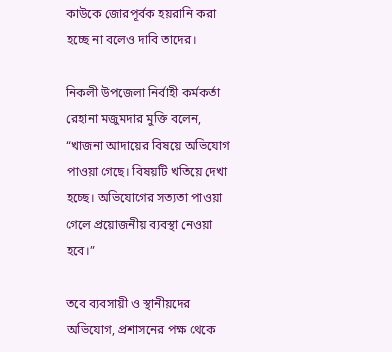কাউকে জোরপূর্বক হয়রানি করা হচ্ছে না বলেও দাবি তাদের।

নিকলী উপজেলা নির্বাহী কর্মকর্তা রেহানা মজুমদার মুক্তি বলেন, “খাজনা আদায়ের বিষয়ে অভিযোগ পাওয়া গেছে। বিষয়টি খতিয়ে দেখা হচ্ছে। অভিযোগের সত্যতা পাওয়া গেলে প্রয়োজনীয় ব্যবস্থা নেওয়া হবে।”

তবে ব্যবসায়ী ও স্থানীয়দের অভিযোগ, প্রশাসনের পক্ষ থেকে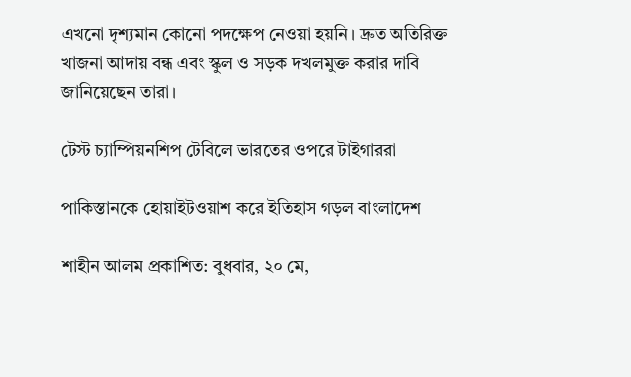এখনো দৃশ্যমান কোনো পদক্ষেপ নেওয়া হয়নি। দ্রুত অতিরিক্ত খাজনা আদায় বন্ধ এবং স্কুল ও সড়ক দখলমুক্ত করার দাবি জানিয়েছেন তারা।

টেস্ট চ্যাম্পিয়নশিপ টেবিলে ভারতের ওপরে টাইগাররা

পাকিস্তানকে হোয়াইটওয়াশ করে ইতিহাস গড়ল বাংলাদেশ

শাহীন আলম প্রকাশিত: বুধবার, ২০ মে,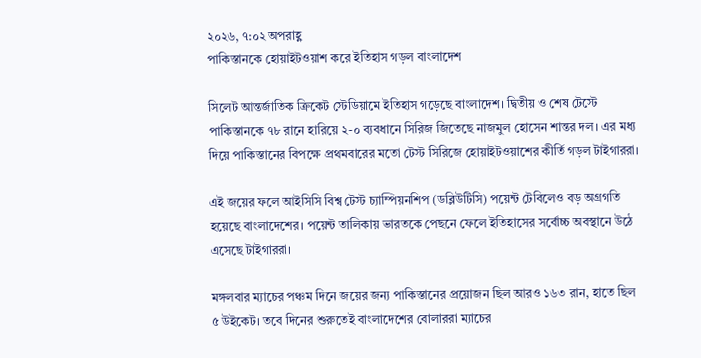২০২৬, ৭:০২ অপরাহ্ণ
পাকিস্তানকে হোয়াইটওয়াশ করে ইতিহাস গড়ল বাংলাদেশ

সিলেট আন্তর্জাতিক ক্রিকেট স্টেডিয়ামে ইতিহাস গড়েছে বাংলাদেশ। দ্বিতীয় ও শেষ টেস্টে পাকিস্তানকে ৭৮ রানে হারিয়ে ২-০ ব্যবধানে সিরিজ জিতেছে নাজমুল হোসেন শান্তর দল। এর মধ্য দিয়ে পাকিস্তানের বিপক্ষে প্রথমবারের মতো টেস্ট সিরিজে হোয়াইটওয়াশের কীর্তি গড়ল টাইগাররা।

এই জয়ের ফলে আইসিসি বিশ্ব টেস্ট চ্যাম্পিয়নশিপ (ডব্লিউটিসি) পয়েন্ট টেবিলেও বড় অগ্রগতি হয়েছে বাংলাদেশের। পয়েন্ট তালিকায় ভারতকে পেছনে ফেলে ইতিহাসের সর্বোচ্চ অবস্থানে উঠে এসেছে টাইগাররা।

মঙ্গলবার ম্যাচের পঞ্চম দিনে জয়ের জন্য পাকিস্তানের প্রয়োজন ছিল আরও ১৬৩ রান, হাতে ছিল ৫ উইকেট। তবে দিনের শুরুতেই বাংলাদেশের বোলাররা ম্যাচের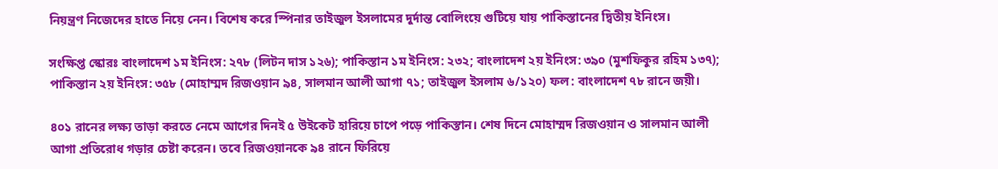নিয়ন্ত্রণ নিজেদের হাতে নিয়ে নেন। বিশেষ করে স্পিনার তাইজুল ইসলামের দুর্দান্ত বোলিংয়ে গুটিয়ে যায় পাকিস্তানের দ্বিতীয় ইনিংস।

সংক্ষিপ্ত স্কোরঃ বাংলাদেশ ১ম ইনিংস: ২৭৮ (লিটন দাস ১২৬); পাকিস্তান ১ম ইনিংস: ২৩২; বাংলাদেশ ২য় ইনিংস: ৩৯০ (মুশফিকুর রহিম ১৩৭); পাকিস্তান ২য় ইনিংস: ৩৫৮ (মোহাম্মদ রিজওয়ান ৯৪, সালমান আলী আগা ৭১; তাইজুল ইসলাম ৬/১২০) ফল: বাংলাদেশ ৭৮ রানে জয়ী।

৪০১ রানের লক্ষ্য তাড়া করতে নেমে আগের দিনই ৫ উইকেট হারিয়ে চাপে পড়ে পাকিস্তান। শেষ দিনে মোহাম্মদ রিজওয়ান ও সালমান আলী আগা প্রতিরোধ গড়ার চেষ্টা করেন। তবে রিজওয়ানকে ৯৪ রানে ফিরিয়ে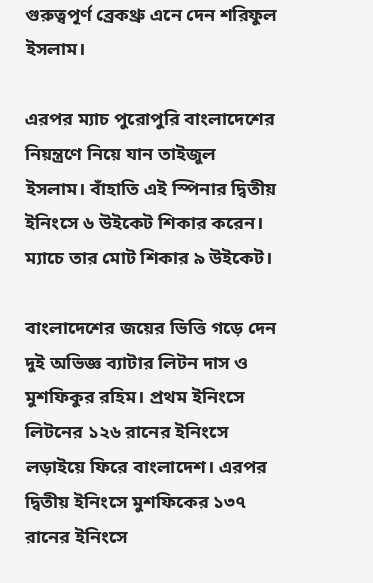গুরুত্বপূর্ণ ব্রেকথ্রু এনে দেন শরিফুল ইসলাম।

এরপর ম্যাচ পুরোপুরি বাংলাদেশের নিয়ন্ত্রণে নিয়ে যান তাইজুল ইসলাম। বাঁহাতি এই স্পিনার দ্বিতীয় ইনিংসে ৬ উইকেট শিকার করেন। ম্যাচে তার মোট শিকার ৯ উইকেট।

বাংলাদেশের জয়ের ভিত্তি গড়ে দেন দুই অভিজ্ঞ ব্যাটার লিটন দাস ও মুশফিকুর রহিম। প্রথম ইনিংসে লিটনের ১২৬ রানের ইনিংসে লড়াইয়ে ফিরে বাংলাদেশ। এরপর দ্বিতীয় ইনিংসে মুশফিকের ১৩৭ রানের ইনিংসে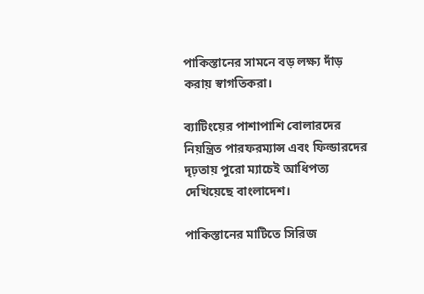পাকিস্তানের সামনে বড় লক্ষ্য দাঁড় করায় স্বাগতিকরা।

ব্যাটিংয়ের পাশাপাশি বোলারদের নিয়ন্ত্রিত পারফরম্যান্স এবং ফিল্ডারদের দৃঢ়তায় পুরো ম্যাচেই আধিপত্য দেখিয়েছে বাংলাদেশ।

পাকিস্তানের মাটিতে সিরিজ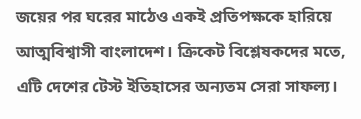জয়ের পর ঘরের মাঠেও একই প্রতিপক্ষকে হারিয়ে আত্মবিশ্বাসী বাংলাদেশ। ক্রিকেট বিশ্লেষকদের মতে, এটি দেশের টেস্ট ইতিহাসের অন্যতম সেরা সাফল্য।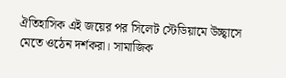ঐতিহাসিক এই জয়ের পর সিলেট স্টেডিয়ামে উচ্ছ্বাসে মেতে ওঠেন দর্শকরা। সামাজিক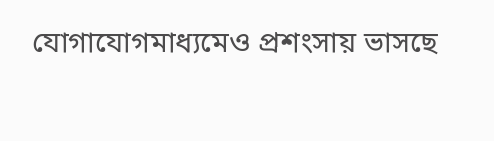যোগাযোগমাধ্যমেও প্রশংসায় ভাসছে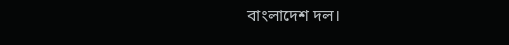বাংলাদেশ দল।